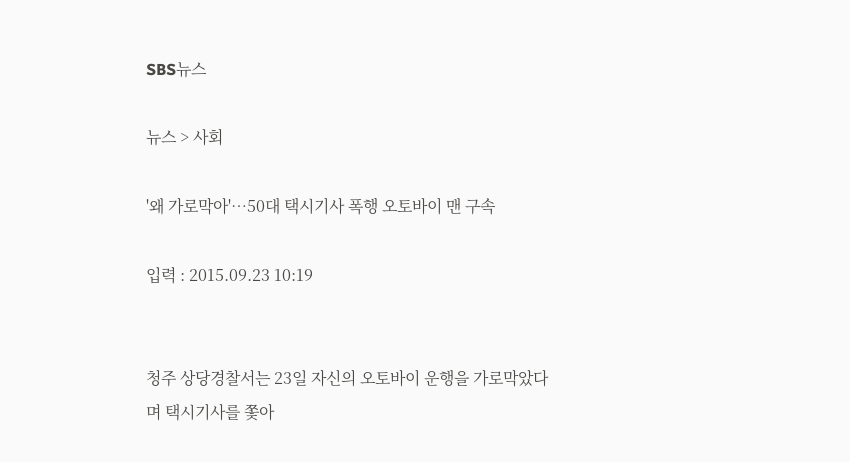SBS뉴스

뉴스 > 사회

'왜 가로막아'…50대 택시기사 폭행 오토바이 맨 구속

입력 : 2015.09.23 10:19


청주 상당경찰서는 23일 자신의 오토바이 운행을 가로막았다며 택시기사를 쫓아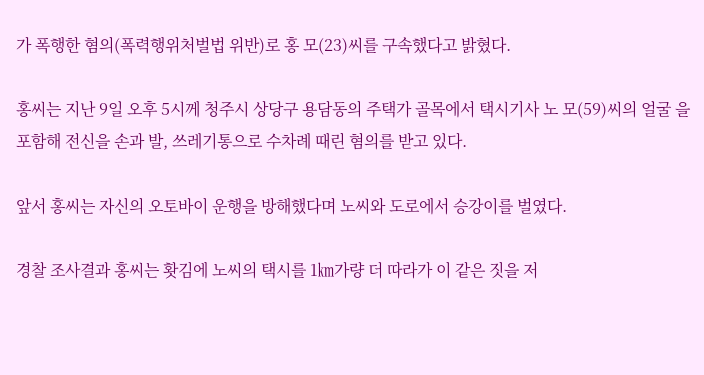가 폭행한 혐의(폭력행위처벌법 위반)로 홍 모(23)씨를 구속했다고 밝혔다.

홍씨는 지난 9일 오후 5시께 청주시 상당구 용담동의 주택가 골목에서 택시기사 노 모(59)씨의 얼굴 을 포함해 전신을 손과 발, 쓰레기통으로 수차례 때린 혐의를 받고 있다.

앞서 홍씨는 자신의 오토바이 운행을 방해했다며 노씨와 도로에서 승강이를 벌였다.

경찰 조사결과 홍씨는 홧김에 노씨의 택시를 1㎞가량 더 따라가 이 같은 짓을 저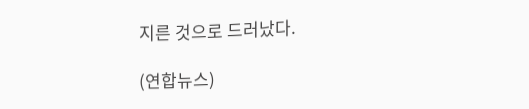지른 것으로 드러났다.

(연합뉴스)